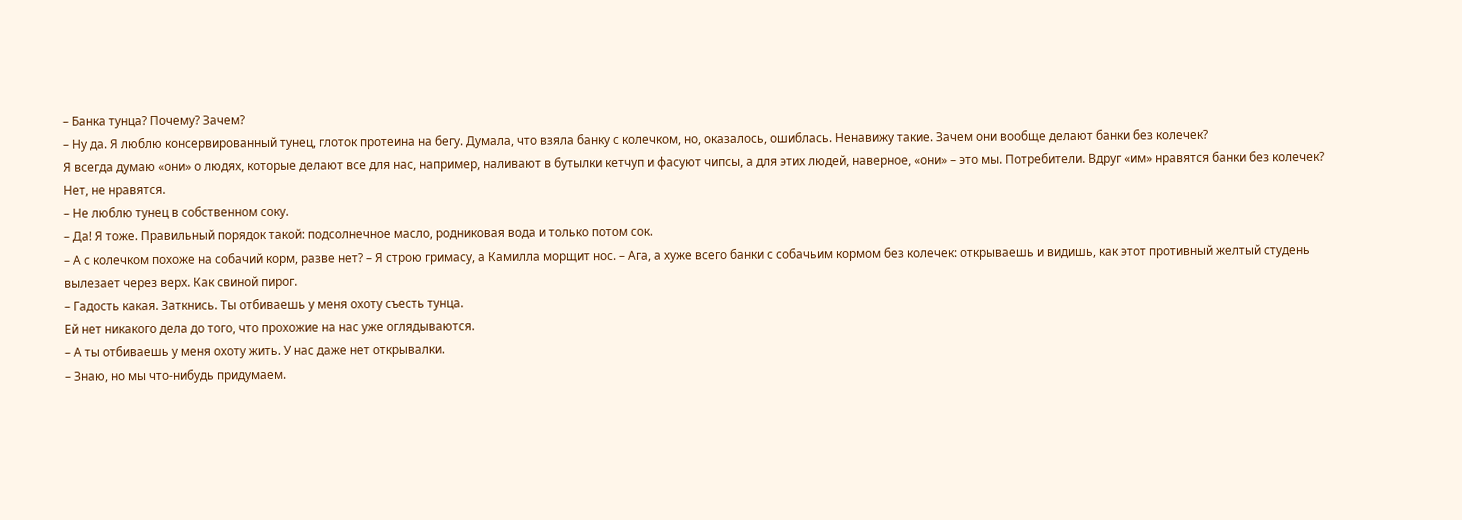– Банка тунца? Почему? Зачем?
– Ну да. Я люблю консервированный тунец, глоток протеина на бегу. Думала, что взяла банку с колечком, но, оказалось, ошиблась. Ненавижу такие. Зачем они вообще делают банки без колечек?
Я всегда думаю «они» о людях, которые делают все для нас, например, наливают в бутылки кетчуп и фасуют чипсы, а для этих людей, наверное, «они» – это мы. Потребители. Вдруг «им» нравятся банки без колечек? Нет, не нравятся.
– Не люблю тунец в собственном соку.
– Да! Я тоже. Правильный порядок такой: подсолнечное масло, родниковая вода и только потом сок.
– А с колечком похоже на собачий корм, разве нет? – Я строю гримасу, а Камилла морщит нос. – Ага, а хуже всего банки с собачьим кормом без колечек: открываешь и видишь, как этот противный желтый студень вылезает через верх. Как свиной пирог.
– Гадость какая. Заткнись. Ты отбиваешь у меня охоту съесть тунца.
Ей нет никакого дела до того, что прохожие на нас уже оглядываются.
– А ты отбиваешь у меня охоту жить. У нас даже нет открывалки.
– Знаю, но мы что-нибудь придумаем.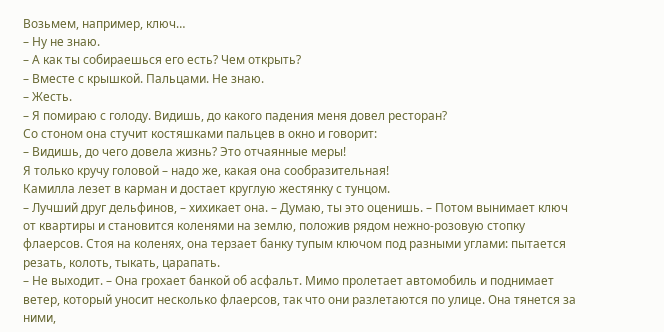Возьмем, например, ключ…
– Ну не знаю.
– А как ты собираешься его есть? Чем открыть?
– Вместе с крышкой. Пальцами. Не знаю.
– Жесть.
– Я помираю с голоду. Видишь, до какого падения меня довел ресторан?
Со стоном она стучит костяшками пальцев в окно и говорит:
– Видишь, до чего довела жизнь? Это отчаянные меры!
Я только кручу головой – надо же, какая она сообразительная!
Камилла лезет в карман и достает круглую жестянку с тунцом.
– Лучший друг дельфинов, – хихикает она. – Думаю, ты это оценишь. – Потом вынимает ключ от квартиры и становится коленями на землю, положив рядом нежно-розовую стопку флаерсов. Стоя на коленях, она терзает банку тупым ключом под разными углами: пытается резать, колоть, тыкать, царапать.
– Не выходит. – Она грохает банкой об асфальт. Мимо пролетает автомобиль и поднимает ветер, который уносит несколько флаерсов, так что они разлетаются по улице. Она тянется за ними,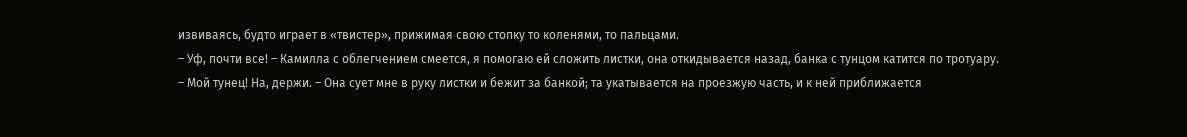извиваясь, будто играет в «твистер», прижимая свою стопку то коленями, то пальцами.
– Уф, почти все! – Камилла с облегчением смеется, я помогаю ей сложить листки, она откидывается назад, банка с тунцом катится по тротуару.
– Мой тунец! На, держи. – Она сует мне в руку листки и бежит за банкой; та укатывается на проезжую часть, и к ней приближается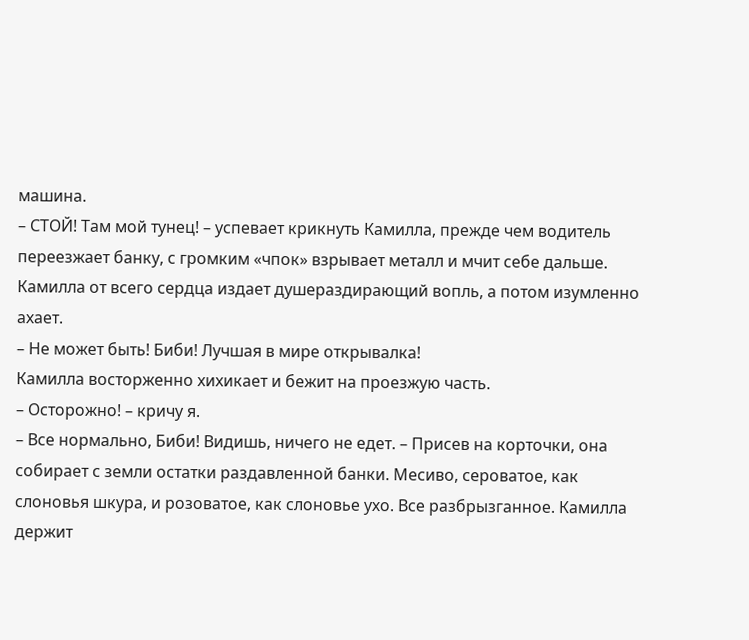машина.
– СТОЙ! Там мой тунец! – успевает крикнуть Камилла, прежде чем водитель переезжает банку, с громким «чпок» взрывает металл и мчит себе дальше. Камилла от всего сердца издает душераздирающий вопль, а потом изумленно ахает.
– Не может быть! Биби! Лучшая в мире открывалка!
Камилла восторженно хихикает и бежит на проезжую часть.
– Осторожно! – кричу я.
– Все нормально, Биби! Видишь, ничего не едет. – Присев на корточки, она собирает с земли остатки раздавленной банки. Месиво, сероватое, как слоновья шкура, и розоватое, как слоновье ухо. Все разбрызганное. Камилла держит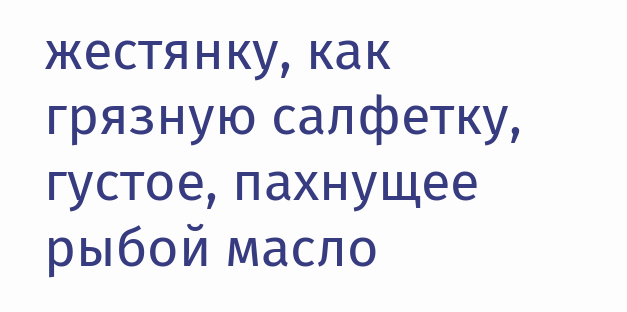жестянку, как грязную салфетку, густое, пахнущее рыбой масло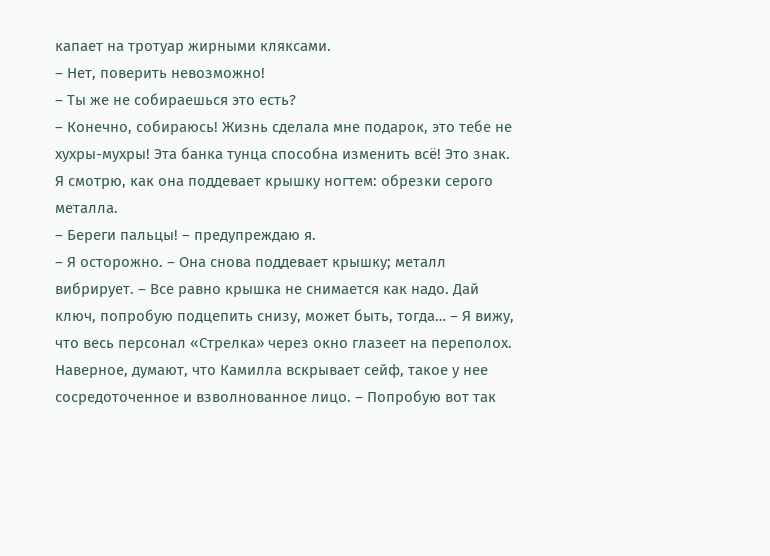капает на тротуар жирными кляксами.
– Нет, поверить невозможно!
– Ты же не собираешься это есть?
– Конечно, собираюсь! Жизнь сделала мне подарок, это тебе не хухры-мухры! Эта банка тунца способна изменить всё! Это знак.
Я смотрю, как она поддевает крышку ногтем: обрезки серого металла.
– Береги пальцы! – предупреждаю я.
– Я осторожно. – Она снова поддевает крышку; металл вибрирует. – Все равно крышка не снимается как надо. Дай ключ, попробую подцепить снизу, может быть, тогда… – Я вижу, что весь персонал «Стрелка» через окно глазеет на переполох. Наверное, думают, что Камилла вскрывает сейф, такое у нее сосредоточенное и взволнованное лицо. – Попробую вот так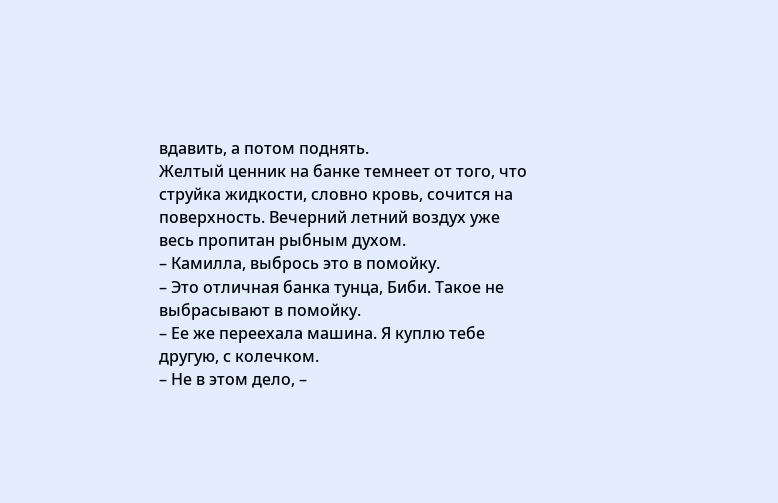вдавить, а потом поднять.
Желтый ценник на банке темнеет от того, что струйка жидкости, словно кровь, сочится на поверхность. Вечерний летний воздух уже весь пропитан рыбным духом.
– Камилла, выбрось это в помойку.
– Это отличная банка тунца, Биби. Такое не выбрасывают в помойку.
– Ее же переехала машина. Я куплю тебе другую, с колечком.
– Не в этом дело, –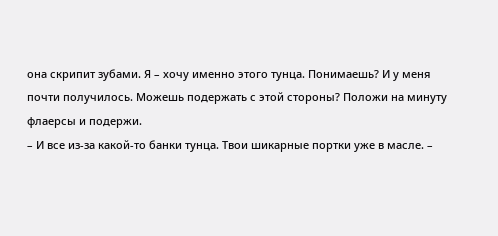она скрипит зубами. Я – хочу именно этого тунца. Понимаешь? И у меня почти получилось. Можешь подержать с этой стороны? Положи на минуту флаерсы и подержи.
– И все из-за какой-то банки тунца. Твои шикарные портки уже в масле. –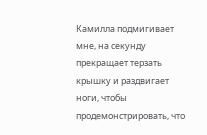Камилла подмигивает мне, на секунду прекращает терзать крышку и раздвигает ноги, чтобы продемонстрировать, что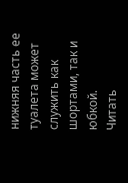нижняя часть ее туалета может служить как шортами, так и юбкой.
Читать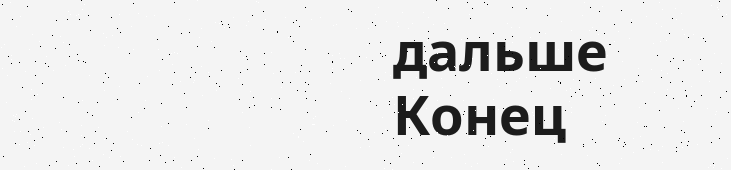дальше
Конец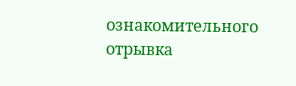ознакомительного отрывка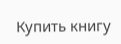Купить книгу